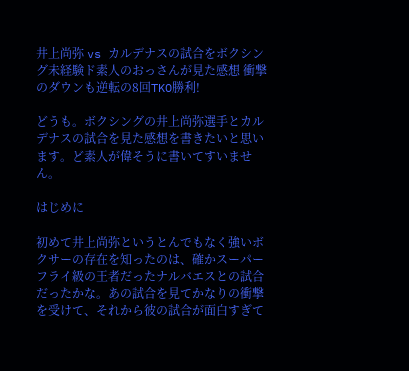井上尚弥 vs カルデナスの試合をボクシング未経験ド素人のおっさんが見た感想 衝撃のダウンも逆転の8回TKO勝利!

どうも。ボクシングの井上尚弥選手とカルデナスの試合を見た感想を書きたいと思います。ど素人が偉そうに書いてすいません。

はじめに

初めて井上尚弥というとんでもなく強いボクサーの存在を知ったのは、確かスーパーフライ級の王者だったナルバエスとの試合だったかな。あの試合を見てかなりの衝撃を受けて、それから彼の試合が面白すぎて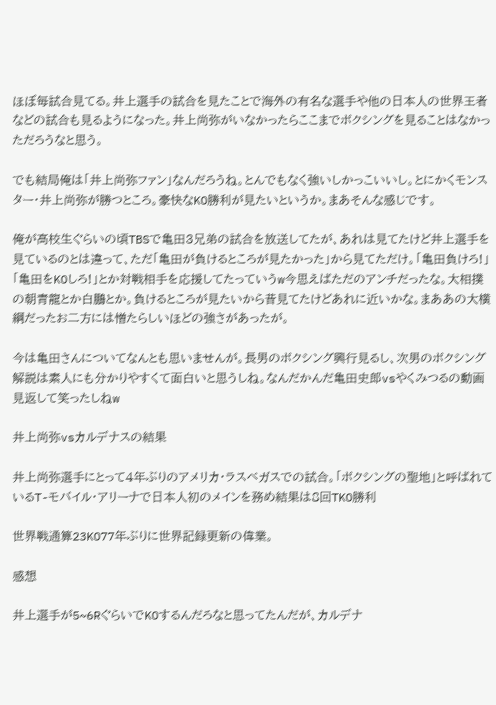ほぼ毎試合見てる。井上選手の試合を見たことで海外の有名な選手や他の日本人の世界王者などの試合も見るようになった。井上尚弥がいなかったらここまでボクシングを見ることはなかっただろうなと思う。

でも結局俺は「井上尚弥ファン」なんだろうね。とんでもなく強いしかっこいいし。とにかくモンスター・井上尚弥が勝つところ。豪快なKO勝利が見たいというか。まあそんな感じです。

俺が高校生ぐらいの頃TBSで亀田3兄弟の試合を放送してたが、あれは見てたけど井上選手を見ているのとは違って、ただ「亀田が負けるところが見たかった」から見てただけ。「亀田負けろ!」「亀田をKOしろ!」とか対戦相手を応援してたっていうw今思えばただのアンチだったな。大相撲の朝青龍とか白鵬とか。負けるところが見たいから昔見てたけどあれに近いかな。まああの大横綱だったお二方には憎たらしいほどの強さがあったが。

今は亀田さんについてなんとも思いませんが。長男のボクシング興行見るし、次男のボクシング解説は素人にも分かりやすくて面白いと思うしね。なんだかんだ亀田史郎vsやくみつるの動画見返して笑ったしねw

井上尚弥vsカルデナスの結果

井上尚弥選手にとって4年ぶりのアメリカ・ラスベガスでの試合。「ボクシングの聖地」と呼ばれているT-モバイル・アリーナで日本人初のメインを務め結果は8回TKO勝利

世界戦通算23KO77年ぶりに世界記録更新の偉業。

感想

井上選手が5~6RぐらいでKOするんだろなと思ってたんだが、カルデナ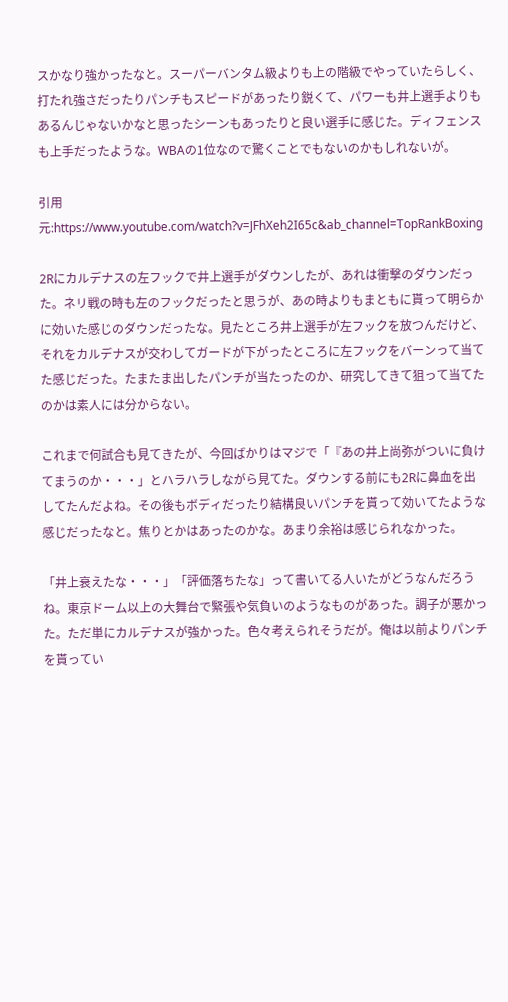スかなり強かったなと。スーパーバンタム級よりも上の階級でやっていたらしく、打たれ強さだったりパンチもスピードがあったり鋭くて、パワーも井上選手よりもあるんじゃないかなと思ったシーンもあったりと良い選手に感じた。ディフェンスも上手だったような。WBAの1位なので驚くことでもないのかもしれないが。

引用元:https://www.youtube.com/watch?v=JFhXeh2I65c&ab_channel=TopRankBoxing

2Rにカルデナスの左フックで井上選手がダウンしたが、あれは衝撃のダウンだった。ネリ戦の時も左のフックだったと思うが、あの時よりもまともに貰って明らかに効いた感じのダウンだったな。見たところ井上選手が左フックを放つんだけど、それをカルデナスが交わしてガードが下がったところに左フックをバーンって当てた感じだった。たまたま出したパンチが当たったのか、研究してきて狙って当てたのかは素人には分からない。

これまで何試合も見てきたが、今回ばかりはマジで「『あの井上尚弥がついに負けてまうのか・・・」とハラハラしながら見てた。ダウンする前にも2Rに鼻血を出してたんだよね。その後もボディだったり結構良いパンチを貰って効いてたような感じだったなと。焦りとかはあったのかな。あまり余裕は感じられなかった。

「井上衰えたな・・・」「評価落ちたな」って書いてる人いたがどうなんだろうね。東京ドーム以上の大舞台で緊張や気負いのようなものがあった。調子が悪かった。ただ単にカルデナスが強かった。色々考えられそうだが。俺は以前よりパンチを貰ってい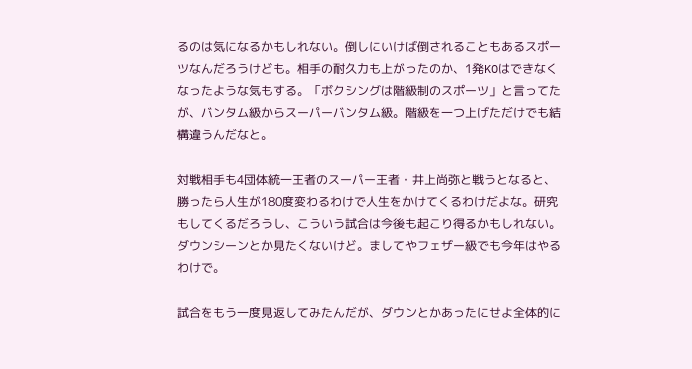るのは気になるかもしれない。倒しにいけば倒されることもあるスポーツなんだろうけども。相手の耐久力も上がったのか、1発KOはできなくなったような気もする。「ボクシングは階級制のスポーツ」と言ってたが、バンタム級からスーパーバンタム級。階級を一つ上げただけでも結構違うんだなと。

対戦相手も4団体統一王者のスーパー王者・井上尚弥と戦うとなると、勝ったら人生が180度変わるわけで人生をかけてくるわけだよな。研究もしてくるだろうし、こういう試合は今後も起こり得るかもしれない。ダウンシーンとか見たくないけど。ましてやフェザー級でも今年はやるわけで。

試合をもう一度見返してみたんだが、ダウンとかあったにせよ全体的に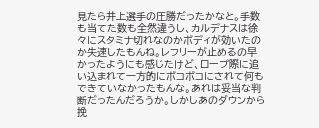見たら井上選手の圧勝だったかなと。手数も当てた数も全然違うし、カルデナスは徐々にスタミナ切れなのかボディが効いたのか失速したもんね。レフリーが止めるの早かったようにも感じたけど、ロープ際に追い込まれて一方的にボコボコにされて何もできていなかったもんな。あれは妥当な判断だったんだろうか。しかしあのダウンから挽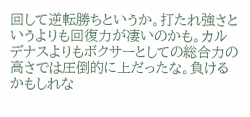回して逆転勝ちというか。打たれ強さというよりも回復力が凄いのかも。カルデナスよりもボクサーとしての総合力の高さでは圧倒的に上だったな。負けるかもしれな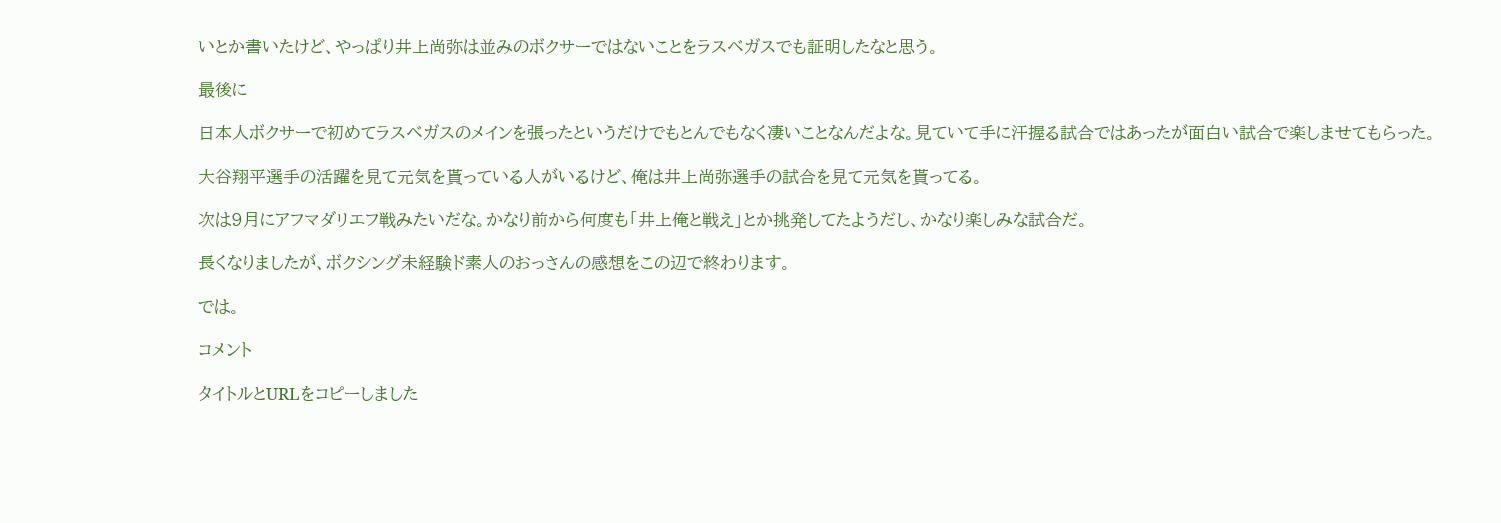いとか書いたけど、やっぱり井上尚弥は並みのボクサーではないことをラスベガスでも証明したなと思う。

最後に

日本人ボクサーで初めてラスベガスのメインを張ったというだけでもとんでもなく凄いことなんだよな。見ていて手に汗握る試合ではあったが面白い試合で楽しませてもらった。

大谷翔平選手の活躍を見て元気を貰っている人がいるけど、俺は井上尚弥選手の試合を見て元気を貰ってる。

次は9月にアフマダリエフ戦みたいだな。かなり前から何度も「井上俺と戦え」とか挑発してたようだし、かなり楽しみな試合だ。

長くなりましたが、ボクシング未経験ド素人のおっさんの感想をこの辺で終わります。

では。

コメント

タイトルとURLをコピーしました